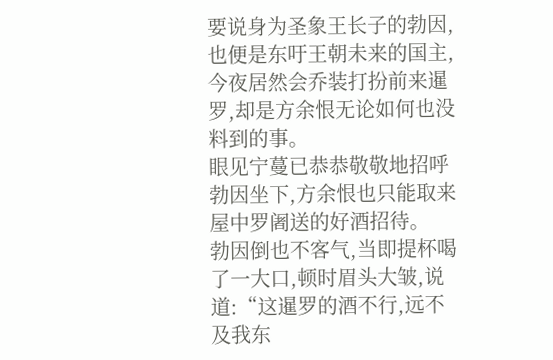要说身为圣象王长子的勃因,也便是东吁王朝未来的国主,今夜居然会乔装打扮前来暹罗,却是方余恨无论如何也没料到的事。
眼见宁蔓已恭恭敬敬地招呼勃因坐下,方余恨也只能取来屋中罗阇送的好酒招待。
勃因倒也不客气,当即提杯喝了一大口,顿时眉头大皱,说道:“这暹罗的酒不行,远不及我东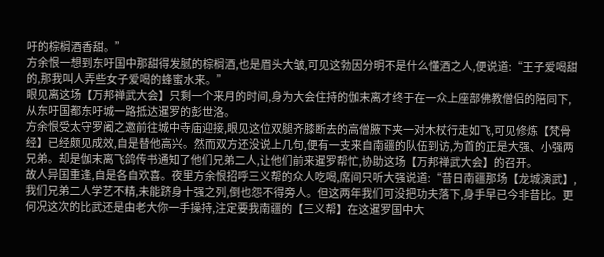吁的棕榈酒香甜。”
方余恨一想到东吁国中那甜得发腻的棕榈酒,也是眉头大皱,可见这勃因分明不是什么懂酒之人,便说道:“王子爱喝甜的,那我叫人弄些女子爱喝的蜂蜜水来。”
眼见离这场【万邦禅武大会】只剩一个来月的时间,身为大会住持的伽末离才终于在一众上座部佛教僧侣的陪同下,从东吁国都东吁城一路抵达暹罗的彭世洛。
方余恨受太守罗阇之邀前往城中寺庙迎接,眼见这位双腿齐膝断去的高僧腋下夹一对木杖行走如飞,可见修炼【梵骨经】已经颇见成效,自是替他高兴。然而双方还没说上几句,便有一支来自南疆的队伍到访,为首的正是大强、小强两兄弟。却是伽末离飞鸽传书通知了他们兄弟二人,让他们前来暹罗帮忙,协助这场【万邦禅武大会】的召开。
故人异国重逢,自是各自欢喜。夜里方余恨招呼三义帮的众人吃喝,席间只听大强说道:“昔日南疆那场【龙城演武】,我们兄弟二人学艺不精,未能跻身十强之列,倒也怨不得旁人。但这两年我们可没把功夫落下,身手早已今非昔比。更何况这次的比武还是由老大你一手操持,注定要我南疆的【三义帮】在这暹罗国中大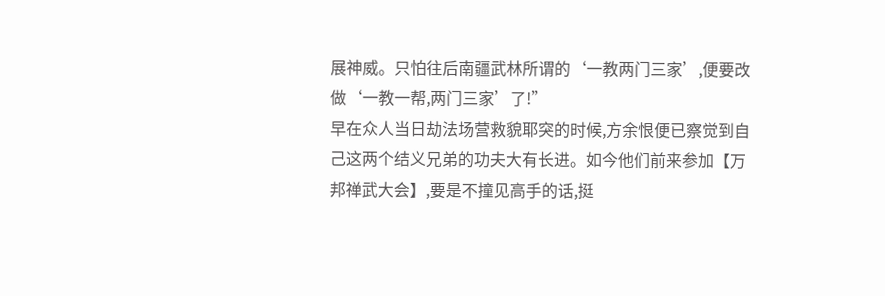展神威。只怕往后南疆武林所谓的‘一教两门三家’,便要改做‘一教一帮,两门三家’了!”
早在众人当日劫法场营救貌耶突的时候,方余恨便已察觉到自己这两个结义兄弟的功夫大有长进。如今他们前来参加【万邦禅武大会】,要是不撞见高手的话,挺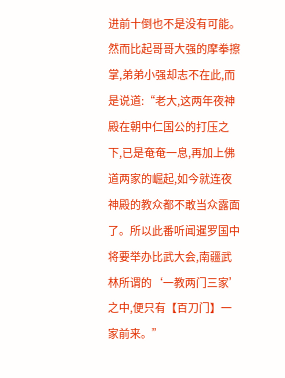进前十倒也不是没有可能。然而比起哥哥大强的摩拳擦掌,弟弟小强却志不在此,而是说道:“老大,这两年夜神殿在朝中仁国公的打压之下,已是奄奄一息,再加上佛道两家的崛起,如今就连夜神殿的教众都不敢当众露面了。所以此番听闻暹罗国中将要举办比武大会,南疆武林所谓的‘一教两门三家’之中,便只有【百刀门】一家前来。”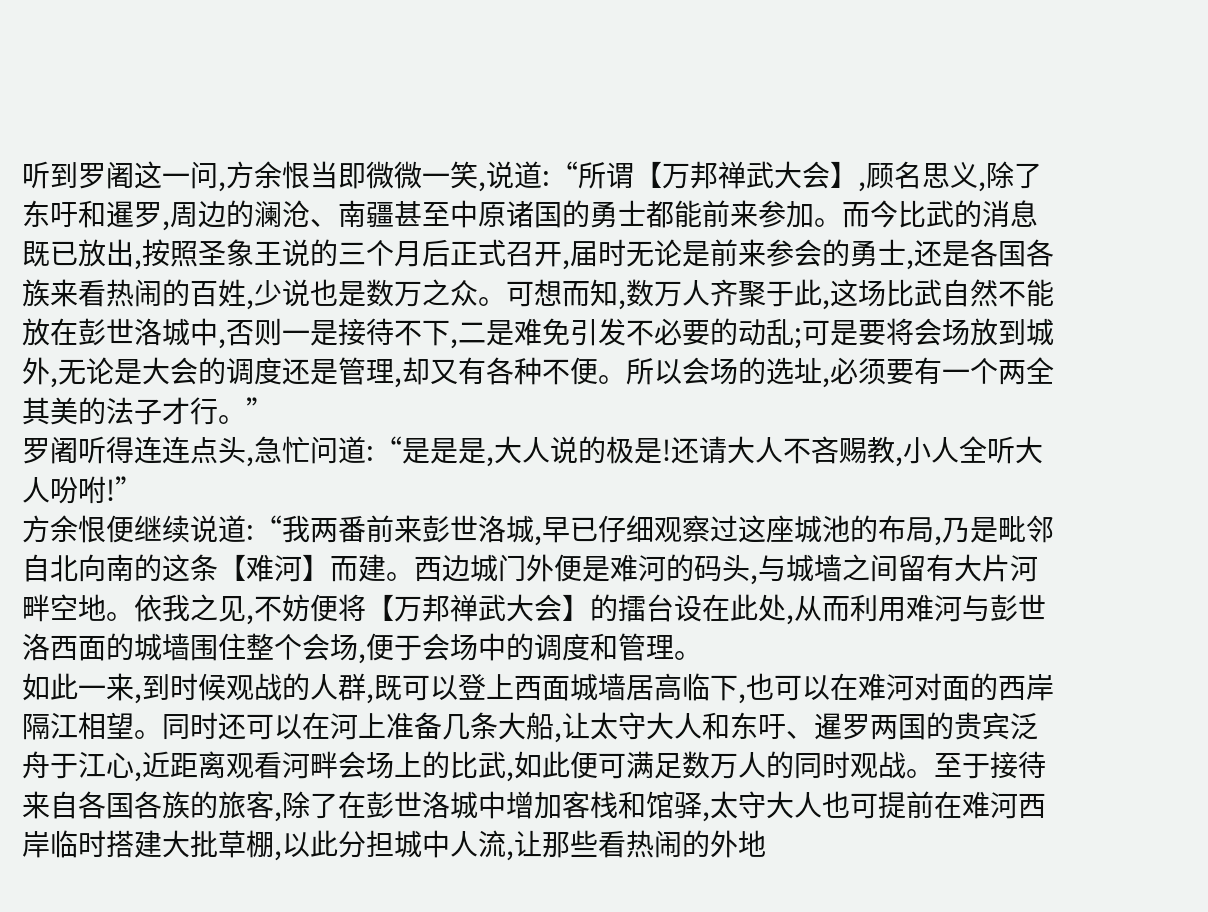听到罗阇这一问,方余恨当即微微一笑,说道:“所谓【万邦禅武大会】,顾名思义,除了东吁和暹罗,周边的澜沧、南疆甚至中原诸国的勇士都能前来参加。而今比武的消息既已放出,按照圣象王说的三个月后正式召开,届时无论是前来参会的勇士,还是各国各族来看热闹的百姓,少说也是数万之众。可想而知,数万人齐聚于此,这场比武自然不能放在彭世洛城中,否则一是接待不下,二是难免引发不必要的动乱;可是要将会场放到城外,无论是大会的调度还是管理,却又有各种不便。所以会场的选址,必须要有一个两全其美的法子才行。”
罗阇听得连连点头,急忙问道:“是是是,大人说的极是!还请大人不吝赐教,小人全听大人吩咐!”
方余恨便继续说道:“我两番前来彭世洛城,早已仔细观察过这座城池的布局,乃是毗邻自北向南的这条【难河】而建。西边城门外便是难河的码头,与城墙之间留有大片河畔空地。依我之见,不妨便将【万邦禅武大会】的擂台设在此处,从而利用难河与彭世洛西面的城墙围住整个会场,便于会场中的调度和管理。
如此一来,到时候观战的人群,既可以登上西面城墙居高临下,也可以在难河对面的西岸隔江相望。同时还可以在河上准备几条大船,让太守大人和东吁、暹罗两国的贵宾泛舟于江心,近距离观看河畔会场上的比武,如此便可满足数万人的同时观战。至于接待来自各国各族的旅客,除了在彭世洛城中增加客栈和馆驿,太守大人也可提前在难河西岸临时搭建大批草棚,以此分担城中人流,让那些看热闹的外地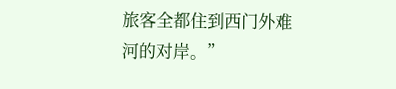旅客全都住到西门外难河的对岸。”